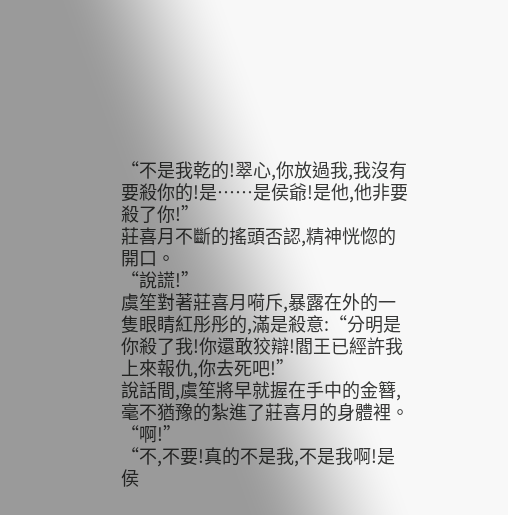“不是我乾的!翠心,你放過我,我沒有要殺你的!是……是侯爺!是他,他非要殺了你!”
莊喜月不斷的搖頭否認,精神恍惚的開口。
“說謊!”
虞笙對著莊喜月嗬斥,暴露在外的一隻眼睛紅彤彤的,滿是殺意:“分明是你殺了我!你還敢狡辯!閻王已經許我上來報仇,你去死吧!”
說話間,虞笙將早就握在手中的金簪,毫不猶豫的紮進了莊喜月的身體裡。
“啊!”
“不,不要!真的不是我,不是我啊!是侯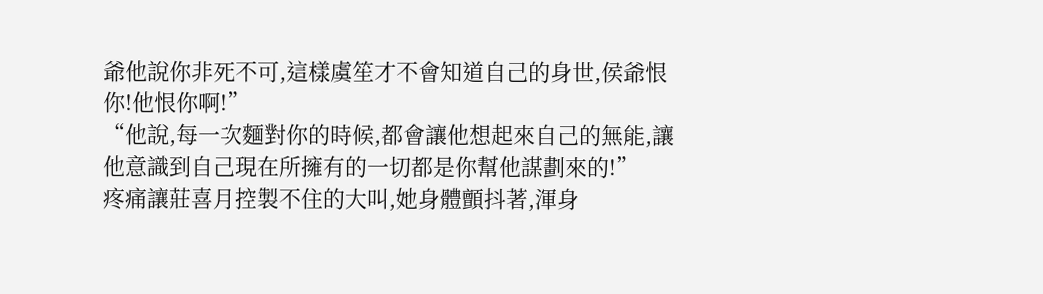爺他說你非死不可,這樣虞笙才不會知道自己的身世,侯爺恨你!他恨你啊!”
“他說,每一次麵對你的時候,都會讓他想起來自己的無能,讓他意識到自己現在所擁有的一切都是你幫他謀劃來的!”
疼痛讓莊喜月控製不住的大叫,她身體顫抖著,渾身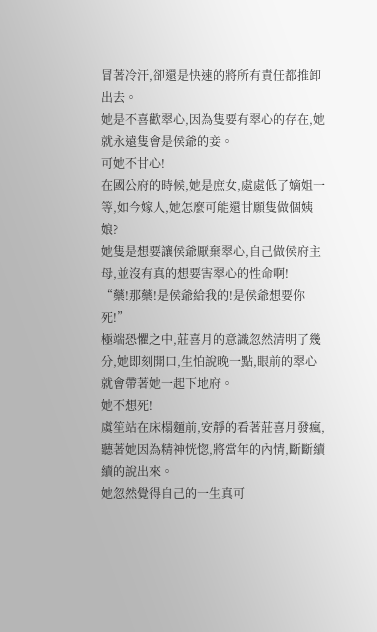冒著冷汗,卻還是快速的將所有責任都推卸出去。
她是不喜歡翠心,因為隻要有翠心的存在,她就永遠隻會是侯爺的妾。
可她不甘心!
在國公府的時候,她是庶女,處處低了嫡姐一等,如今嫁人,她怎麼可能還甘願隻做個姨娘?
她隻是想要讓侯爺厭棄翠心,自己做侯府主母,並沒有真的想要害翠心的性命啊!
“藥!那藥!是侯爺給我的!是侯爺想要你死!”
極端恐懼之中,莊喜月的意識忽然清明了幾分,她即刻開口,生怕說晚一點,眼前的翠心就會帶著她一起下地府。
她不想死!
虞笙站在床榻麵前,安靜的看著莊喜月發瘋,聽著她因為精神恍惚,將當年的內情,斷斷續續的說出來。
她忽然覺得自己的一生真可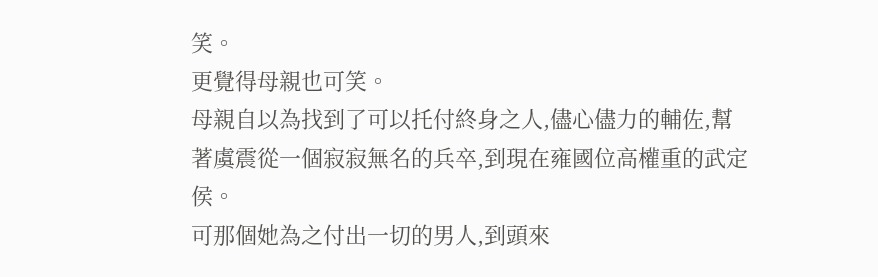笑。
更覺得母親也可笑。
母親自以為找到了可以托付終身之人,儘心儘力的輔佐,幫著虞震從一個寂寂無名的兵卒,到現在雍國位高權重的武定侯。
可那個她為之付出一切的男人,到頭來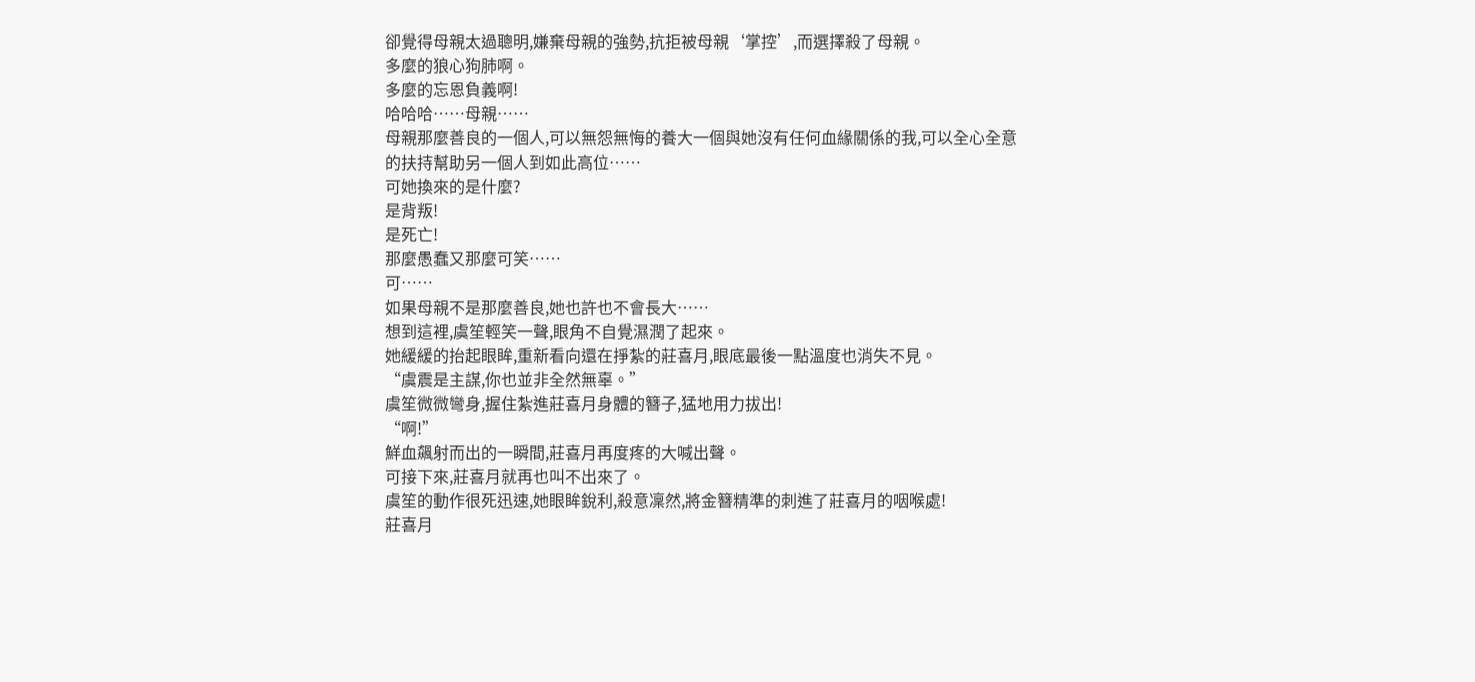卻覺得母親太過聰明,嫌棄母親的強勢,抗拒被母親‘掌控’,而選擇殺了母親。
多麼的狼心狗肺啊。
多麼的忘恩負義啊!
哈哈哈……母親……
母親那麼善良的一個人,可以無怨無悔的養大一個與她沒有任何血緣關係的我,可以全心全意的扶持幫助另一個人到如此高位……
可她換來的是什麼?
是背叛!
是死亡!
那麼愚蠢又那麼可笑……
可……
如果母親不是那麼善良,她也許也不會長大……
想到這裡,虞笙輕笑一聲,眼角不自覺濕潤了起來。
她緩緩的抬起眼眸,重新看向還在掙紮的莊喜月,眼底最後一點溫度也消失不見。
“虞震是主謀,你也並非全然無辜。”
虞笙微微彎身,握住紮進莊喜月身體的簪子,猛地用力拔出!
“啊!”
鮮血飆射而出的一瞬間,莊喜月再度疼的大喊出聲。
可接下來,莊喜月就再也叫不出來了。
虞笙的動作很死迅速,她眼眸銳利,殺意凜然,將金簪精準的刺進了莊喜月的咽喉處!
莊喜月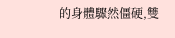的身體驟然僵硬,雙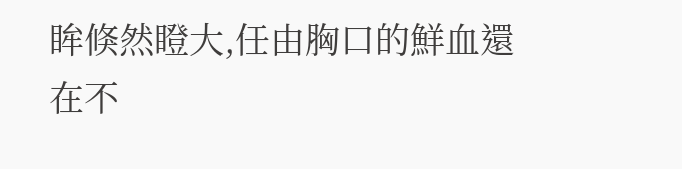眸倏然瞪大,任由胸口的鮮血還在不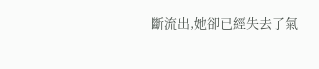斷流出,她卻已經失去了氣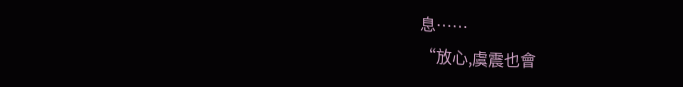息……
“放心,虞震也會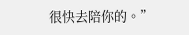很快去陪你的。”